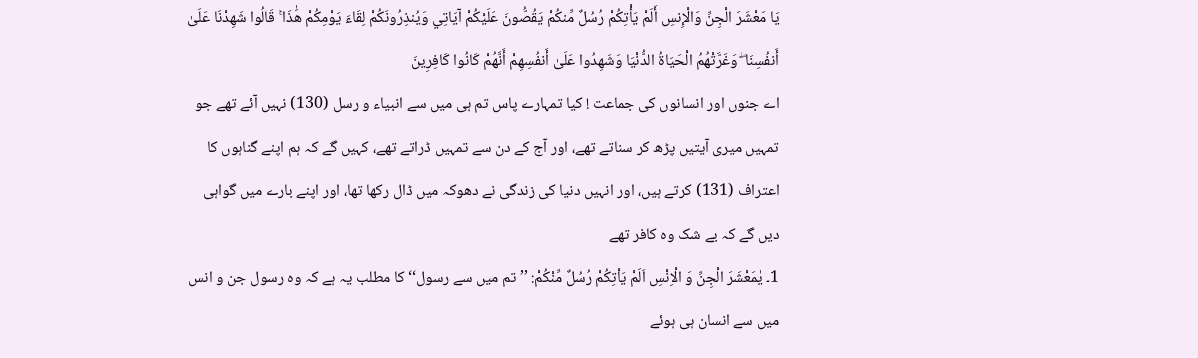يَا مَعْشَرَ الْجِنِّ وَالْإِنسِ أَلَمْ يَأْتِكُمْ رُسُلٌ مِّنكُمْ يَقُصُّونَ عَلَيْكُمْ آيَاتِي وَيُنذِرُونَكُمْ لِقَاءَ يَوْمِكُمْ هَٰذَا ۚ قَالُوا شَهِدْنَا عَلَىٰ أَنفُسِنَا ۖ وَغَرَّتْهُمُ الْحَيَاةُ الدُّنْيَا وَشَهِدُوا عَلَىٰ أَنفُسِهِمْ أَنَّهُمْ كَانُوا كَافِرِينَ
اے جنوں اور انسانوں کی جماعت ! کیا تمہارے پاس تم ہی میں سے انبیاء و رسل (130) نہیں آئے تھے جو تمہیں میری آیتیں پڑھ کر سناتے تھے، اور آج کے دن سے تمہیں ڈراتے تھے، کہیں گے کہ ہم اپنے گناہوں کا اعتراف (131) کرتے ہیں، اور انہیں دنیا کی زندگی نے دھوکہ میں ڈال رکھا تھا، اور اپنے بارے میں گواہی دیں گے کہ بے شک وہ کافر تھے
1۔ يٰمَعْشَرَ الْجِنِّ وَ الْاِنْسِ اَلَمْ يَاْتِكُمْ رُسُلٌ مِّنْكُمْ: ’’ تم میں سے رسول‘‘ کا مطلب یہ ہے کہ وہ رسول جن و انس میں سے انسان ہی ہوئے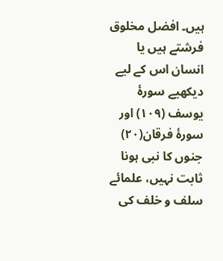ہیں۔ افضل مخلوق فرشتے ہیں یا انسان اس کے لیے دیکھیے سورۂ یوسف (۱۰۹) اور سورۂ فرقان(۲۰) جنوں کا نبی ہونا ثابت نہیں، علمائے سلف و خلف کی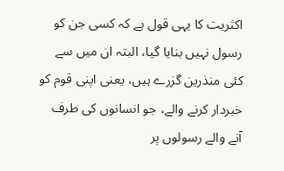اکثریت کا یہی قول ہے کہ کسی جن کو رسول نہیں بنایا گیا، البتہ ان میں سے کئی منذرین گزرے ہیں، یعنی اپنی قوم کو خبردار کرنے والے، جو انسانوں کی طرف آنے والے رسولوں پر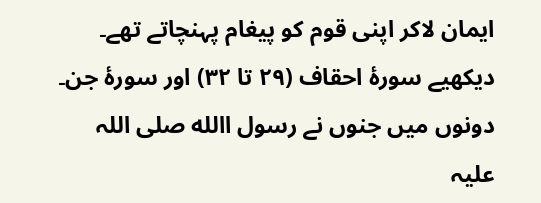ایمان لاکر اپنی قوم کو پیغام پہنچاتے تھے۔ دیکھیے سورۂ احقاف (۲۹ تا ۳۲) اور سورۂ جن۔ دونوں میں جنوں نے رسول االله صلی اللہ علیہ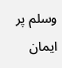وسلم پر ایمان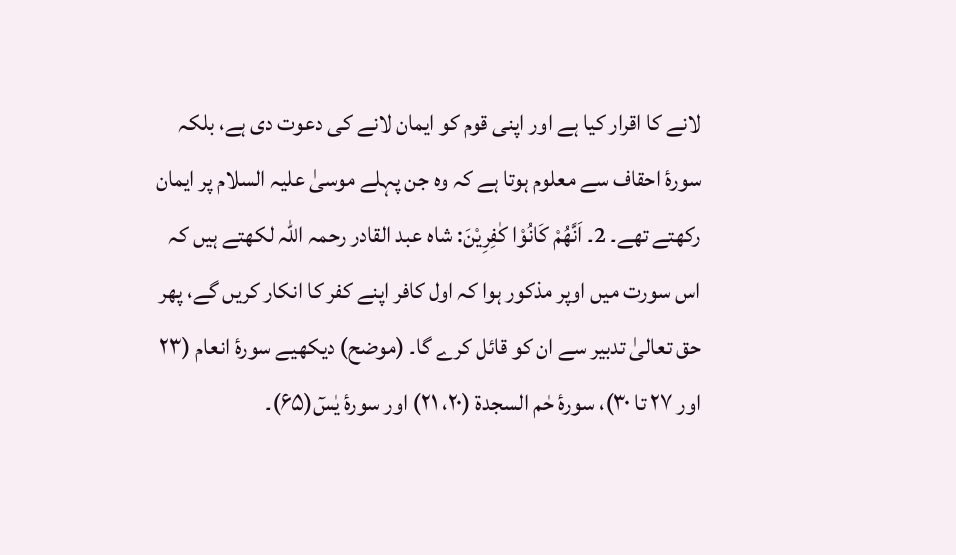لانے کا اقرار کیا ہے اور اپنی قوم کو ایمان لانے کی دعوت دی ہے، بلکہ سورۂ احقاف سے معلوم ہوتا ہے کہ وہ جن پہلے موسیٰ علیہ السلام پر ایمان رکھتے تھے۔ 2۔ اَنَّهُمْ كَانُوْا كٰفِرِيْنَ: شاہ عبد القادر رحمہ اللہ لکھتے ہیں کہ اس سورت میں اوپر مذکور ہوا کہ اول کافر اپنے کفر کا انکار کریں گے، پھر حق تعالیٰ تدبیر سے ان کو قائل کرے گا۔ (موضح) دیکھیے سورۂ انعام (۲۳ اور ۲۷ تا ۳۰)، سورۂ حٰم السجدۃ (۲۰، ۲۱) اور سورۂ یٰسٓ(۶۵)۔